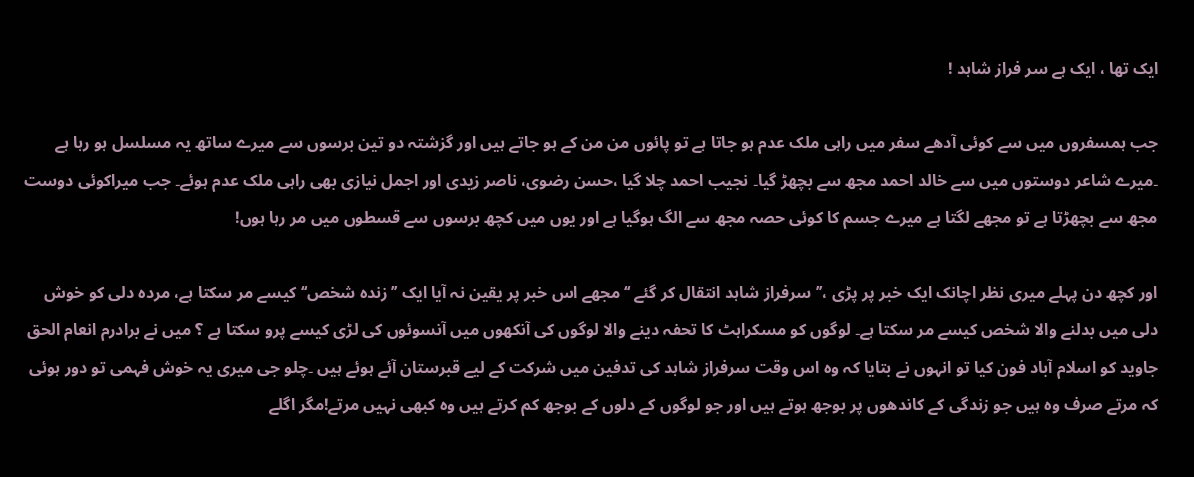ایک تھا ، ایک ہے سر فراز شاہد !

جب ہمسفروں میں سے کوئی آدھے سفر میں راہی ملک عدم ہو جاتا ہے تو پائوں من من کے ہو جاتے ہیں اور گزشتہ دو تین برسوں سے میرے ساتھ یہ مسلسل ہو رہا ہے ۔میرے شاعر دوستوں میں سے خالد احمد مجھ سے بچھڑ گیا۔ نجیب احمد چلا گیا ،حسن رضوی، ناصر زیدی اور اجمل نیازی بھی راہی ملک عدم ہوئے۔ جب میراکوئی دوست مجھ سے بچھڑتا ہے تو مجھے لگتا ہے میرے جسم کا کوئی حصہ مجھ سے الگ ہوگیا ہے اور یوں میں کچھ برسوں سے قسطوں میں مر رہا ہوں!

اور کچھ دن پہلے میری نظر اچانک ایک خبر پر پڑی ،’’سرفراز شاہد انتقال کر گئے ‘‘ مجھے اس خبر پر یقین نہ آیا ایک ’’زندہ شخص‘‘ کیسے مر سکتا ہے، مردہ دلی کو خوش دلی میں بدلنے والا شخص کیسے مر سکتا ہے۔ لوگوں کو مسکراہٹ کا تحفہ دینے والا لوگوں کی آنکھوں میں آنسوئوں کی لڑی کیسے پرو سکتا ہے ؟ میں نے برادرم انعام الحق جاوید کو اسلام آباد فون کیا تو انہوں نے بتایا کہ وہ اس وقت سرفراز شاہد کی تدفین میں شرکت کے لیے قبرستان آئے ہوئے ہیں ۔چلو جی میری یہ خوش فہمی تو دور ہوئی کہ مرتے صرف وہ ہیں جو زندگی کے کاندھوں پر بوجھ ہوتے ہیں اور جو لوگوں کے دلوں کے بوجھ کم کرتے ہیں وہ کبھی نہیں مرتے!مگر اگلے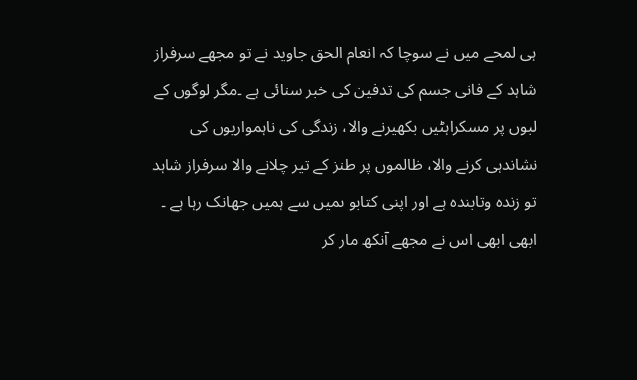ہی لمحے میں نے سوچا کہ انعام الحق جاوید نے تو مجھے سرفراز شاہد کے فانی جسم کی تدفین کی خبر سنائی ہے ۔مگر لوگوں کے لبوں پر مسکراہٹیں بکھیرنے والا، زندگی کی ناہمواریوں کی نشاندہی کرنے والا، ظالموں پر طنز کے تیر چلانے والا سرفراز شاہد تو زندہ وتابندہ ہے اور اپنی کتابو ںمیں سے ہمیں جھانک رہا ہے ۔ ابھی ابھی اس نے مجھے آنکھ مار کر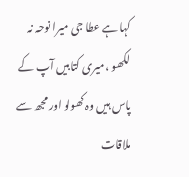کہا ہے عطا جی میرا نوحہ نہ لکھو ،میری کتابیں آپ کے پاس ہیں وہ کھولو اور مجھ سے ملاقات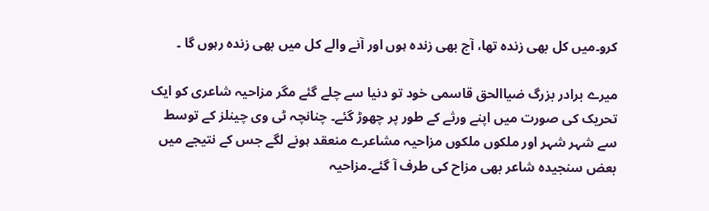کرو۔میں کل بھی زندہ تھا، آج بھی زندہ ہوں اور آنے والے کل میں بھی زندہ رہوں گا ۔

میرے برادر بزرگ ضیاالحق قاسمی خود تو دنیا سے چلے گئے مگر مزاحیہ شاعری کو ایک تحریک کی صورت میں اپنے ورثے کے طور پر چھوڑ گئے۔ چنانچہ ٹی وی چینلز کے توسط سے شہر شہر اور ملکوں ملکوں مزاحیہ مشاعرے منعقد ہونے لگے جس کے نتیجے میں بعض سنجیدہ شاعر بھی مزاح کی طرف آ گئے۔مزاحیہ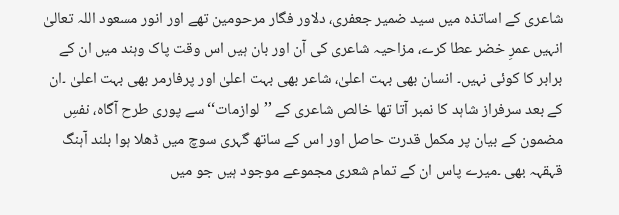شاعری کے اساتذہ میں سید ضمیر جعفری، دلاور فگار مرحومین تھے اور انور مسعود اللہ تعالیٰ انہیں عمرِ خضر عطا کرے، مزاحیہ شاعری کی آن اور بان ہیں اس وقت پاک وہند میں ان کے برابر کا کوئی نہیں۔ انسان بھی بہت اعلیٰ، شاعر بھی بہت اعلیٰ اور پرفارمر بھی بہت اعلیٰ ۔ان کے بعد سرفراز شاہد کا نمبر آتا تھا خالص شاعری کے ’’لوازمات‘‘سے پوری طرح آگاہ، نفسِ مضمون کے بیان پر مکمل قدرت حاصل اور اس کے ساتھ گہری سوچ میں ڈھلا ہوا بلند آہنگ قہقہہ بھی ۔میرے پاس ان کے تمام شعری مجموعے موجود ہیں جو میں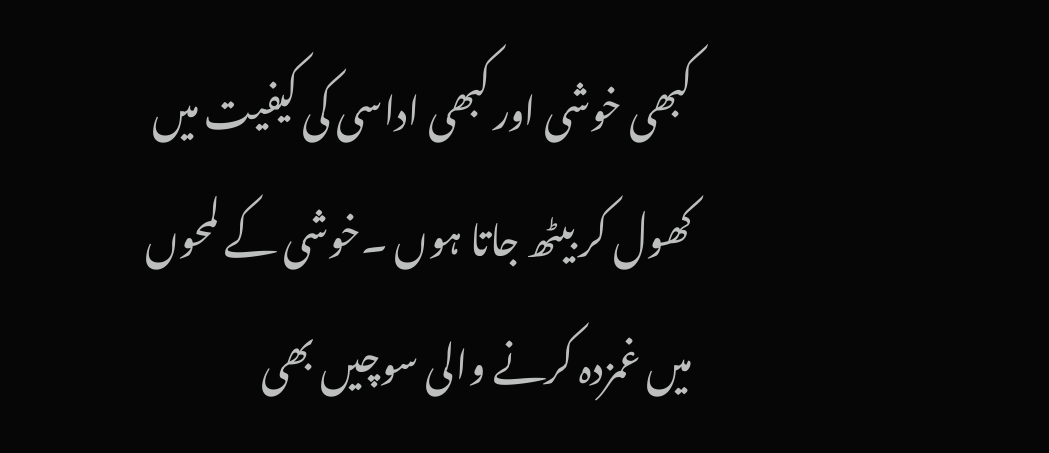کبھی خوشی اور کبھی اداسی کی کیفیت میں کھول کر بیٹھ جاتا ہوں ۔خوشی کے لمحوں میں غمزدہ کرنے والی سوچیں بھی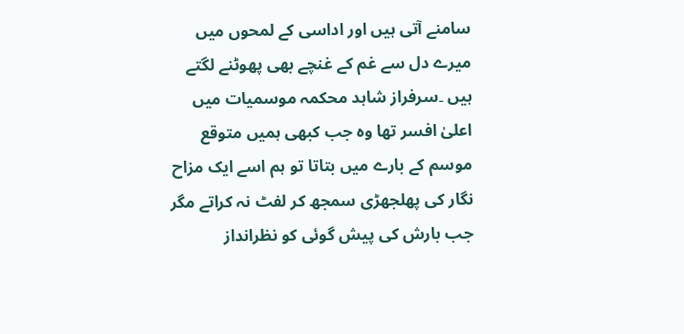سامنے آتی ہیں اور اداسی کے لمحوں میں میرے دل سے غم کے غنچے بھی پھوٹنے لگتے ہیں ۔سرفراز شاہد محکمہ موسمیات میں اعلیٰ افسر تھا وہ جب کبھی ہمیں متوقع موسم کے بارے میں بتاتا تو ہم اسے ایک مزاح نگار کی پھلجھڑی سمجھ کر لفٹ نہ کراتے مگر جب بارش کی پیش گوئی کو نظرانداز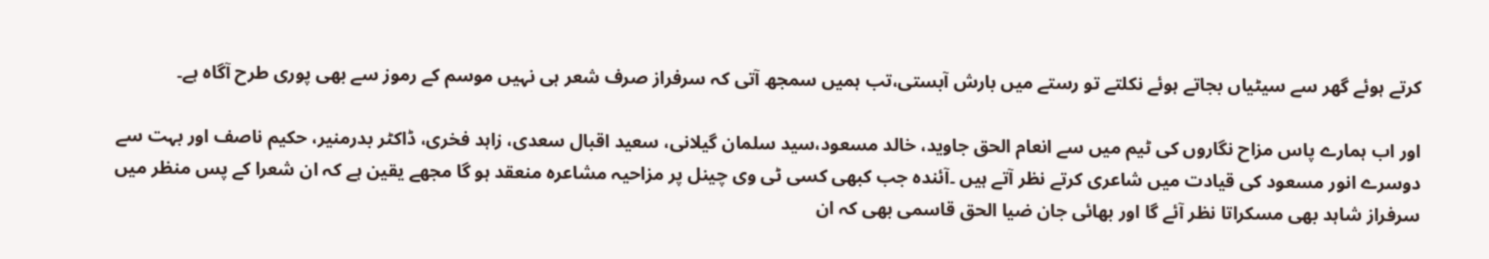کرتے ہوئے گھر سے سیٹیاں بجاتے ہوئے نکلتے تو رستے میں بارش آبستی،تب ہمیں سمجھ آتی کہ سرفراز صرف شعر ہی نہیں موسم کے رموز سے بھی پوری طرح آگاہ ہے۔

اور اب ہمارے پاس مزاح نگاروں کی ٹیم میں سے انعام الحق جاوید، خالد مسعود،سید سلمان گیلانی، سعید اقبال سعدی، زاہد فخری، ڈاکٹر بدرمنیر، حکیم ناصف اور بہت سے دوسرے انور مسعود کی قیادت میں شاعری کرتے نظر آتے ہیں ۔آئندہ جب کبھی کسی ٹی وی چینل پر مزاحیہ مشاعرہ منعقد ہو گا مجھے یقین ہے کہ ان شعرا کے پس منظر میں سرفراز شاہد بھی مسکراتا نظر آئے گا اور بھائی جان ضیا الحق قاسمی بھی کہ ان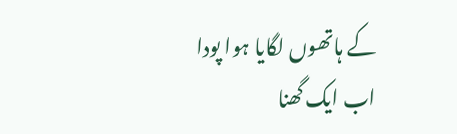کے ہاتھوں لگایا ہوا پودا اب ایک گھنا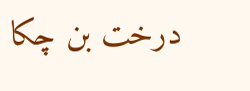درخت بن چکا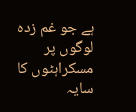ہے جو غم زدہ لوگوں پر مسکراہٹوں کا سایہ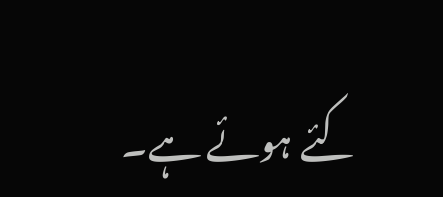کئے ہوئے ہے۔